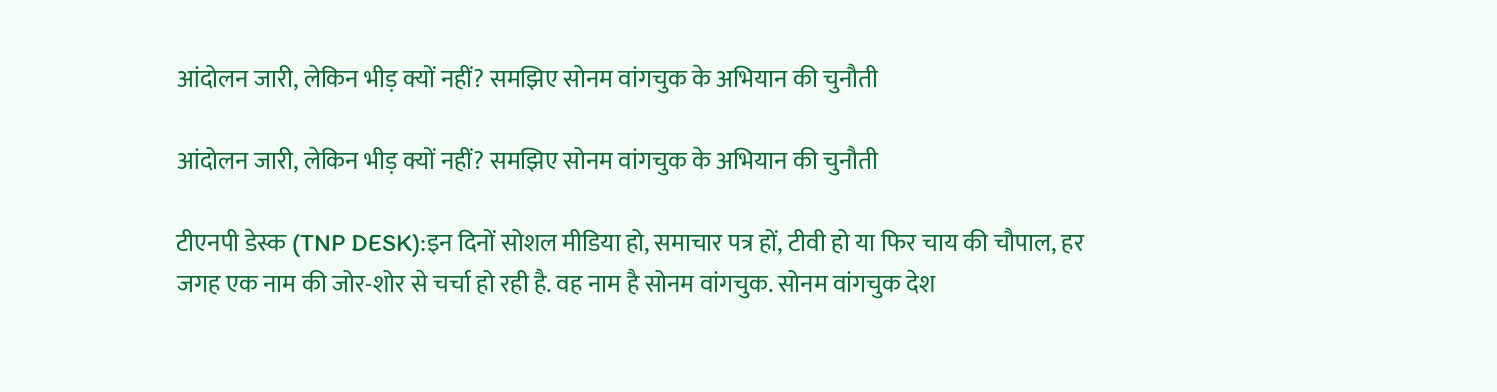आंदोलन जारी, लेकिन भीड़ क्यों नहीं? समझिए सोनम वांगचुक के अभियान की चुनौती

आंदोलन जारी, लेकिन भीड़ क्यों नहीं? समझिए सोनम वांगचुक के अभियान की चुनौती

टीएनपी डेस्क (TNP DESK):इन दिनों सोशल मीडिया हो, समाचार पत्र हों, टीवी हो या फिर चाय की चौपाल, हर जगह एक नाम की जोर-शोर से चर्चा हो रही है. वह नाम है सोनम वांगचुक. सोनम वांगचुक देश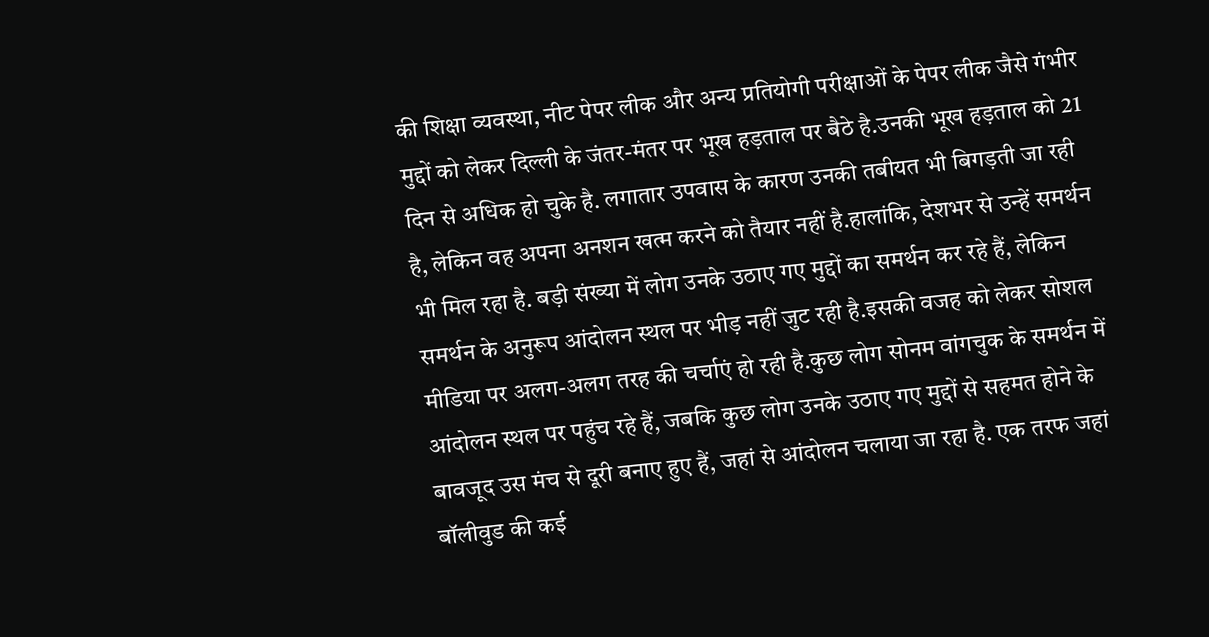की शिक्षा व्यवस्था, नीट पेपर लीक और अन्य प्रतियोगी परीक्षाओं के पेपर लीक जैसे गंभीर मुद्दों को लेकर दिल्ली के जंतर-मंतर पर भूख हड़ताल पर बैठे है.उनकी भूख हड़ताल को 21 दिन से अधिक हो चुके है. लगातार उपवास के कारण उनकी तबीयत भी बिगड़ती जा रही है, लेकिन वह अपना अनशन खत्म करने को तैयार नहीं है.हालांकि, देशभर से उन्हें समर्थन भी मिल रहा है. बड़ी संख्या में लोग उनके उठाए गए मुद्दों का समर्थन कर रहे हैं, लेकिन समर्थन के अनुरूप आंदोलन स्थल पर भीड़ नहीं जुट रही है.इसकी वजह को लेकर सोशल मीडिया पर अलग-अलग तरह की चर्चाएं हो रही है.कुछ लोग सोनम वांगचुक के समर्थन में आंदोलन स्थल पर पहुंच रहे हैं, जबकि कुछ लोग उनके उठाए गए मुद्दों से सहमत होने के बावजूद उस मंच से दूरी बनाए हुए हैं, जहां से आंदोलन चलाया जा रहा है. एक तरफ जहां बॉलीवुड की कई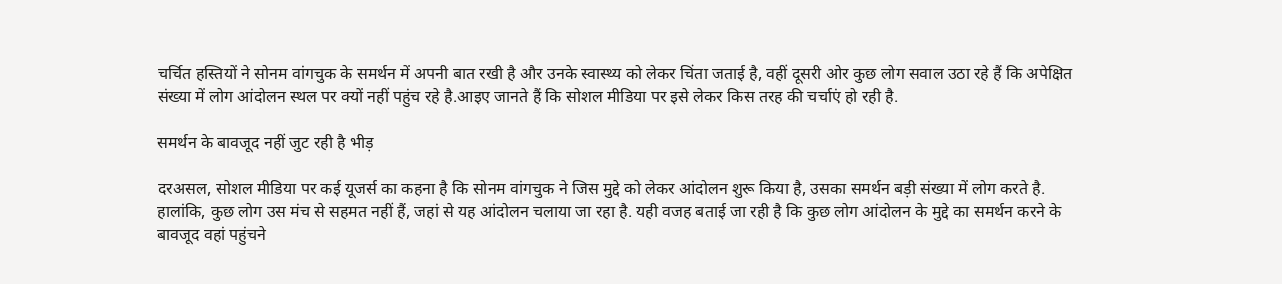चर्चित हस्तियों ने सोनम वांगचुक के समर्थन में अपनी बात रखी है और उनके स्वास्थ्य को लेकर चिंता जताई है, वहीं दूसरी ओर कुछ लोग सवाल उठा रहे हैं कि अपेक्षित संख्या में लोग आंदोलन स्थल पर क्यों नहीं पहुंच रहे है.आइए जानते हैं कि सोशल मीडिया पर इसे लेकर किस तरह की चर्चाएं हो रही है.

समर्थन के बावजूद नहीं जुट रही है भीड़

दरअसल, सोशल मीडिया पर कई यूजर्स का कहना है कि सोनम वांगचुक ने जिस मुद्दे को लेकर आंदोलन शुरू किया है, उसका समर्थन बड़ी संख्या में लोग करते है. हालांकि, कुछ लोग उस मंच से सहमत नहीं हैं, जहां से यह आंदोलन चलाया जा रहा है. यही वजह बताई जा रही है कि कुछ लोग आंदोलन के मुद्दे का समर्थन करने के बावजूद वहां पहुंचने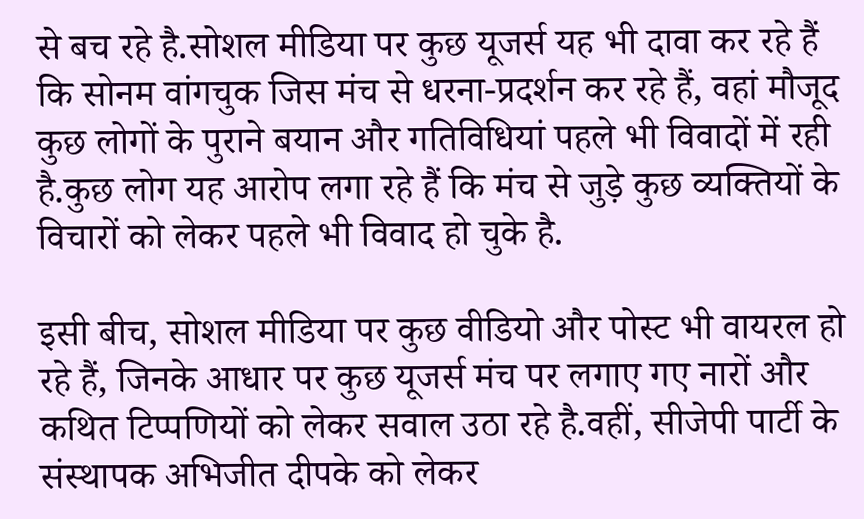से बच रहे है.सोशल मीडिया पर कुछ यूजर्स यह भी दावा कर रहे हैं कि सोनम वांगचुक जिस मंच से धरना-प्रदर्शन कर रहे हैं, वहां मौजूद कुछ लोगों के पुराने बयान और गतिविधियां पहले भी विवादों में रही है.कुछ लोग यह आरोप लगा रहे हैं कि मंच से जुड़े कुछ व्यक्तियों के विचारों को लेकर पहले भी विवाद हो चुके है.

इसी बीच, सोशल मीडिया पर कुछ वीडियो और पोस्ट भी वायरल हो रहे हैं, जिनके आधार पर कुछ यूजर्स मंच पर लगाए गए नारों और कथित टिप्पणियों को लेकर सवाल उठा रहे है.वहीं, सीजेपी पार्टी के संस्थापक अभिजीत दीपके को लेकर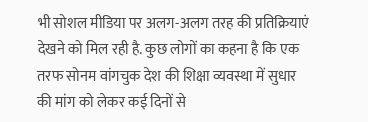भी सोशल मीडिया पर अलग-अलग तरह की प्रतिक्रियाएं देखने को मिल रही है. कुछ लोगों का कहना है कि एक तरफ सोनम वांगचुक देश की शिक्षा व्यवस्था में सुधार की मांग को लेकर कई दिनों से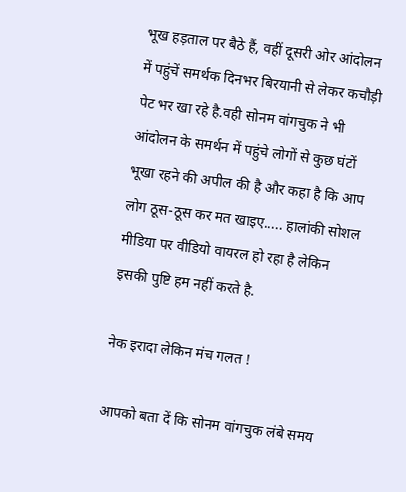भूख हड़ताल पर बैठे हैं, वहीं दूसरी ओर आंदोलन में पहुंचें समर्थक दिनभर बिरयानी से लेकर कचौड़ी पेट भर खा रहे है.वही सोनम वांगचुक ने भी आंदोलन के समर्थन में पहुंचे लोगों से कुछ घंटों भूखा रहने की अपील की है और कहा है कि आप लोग ठूस-ठूस कर मत खाइए..... हालांकी सोशल मीडिया पर वीडियो वायरल हो रहा है लेकिन इसकी पुष्टि हम नहीं करते है.

नेक इरादा लेकिन मंच गलत !

आपको बता दें कि सोनम वांगचुक लंबे समय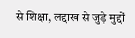से शिक्षा, लद्दाख से जुड़े मुद्दों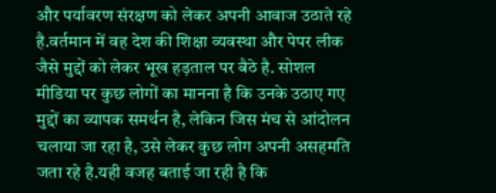और पर्यावरण संरक्षण को लेकर अपनी आवाज उठाते रहे है.वर्तमान में वह देश की शिक्षा व्यवस्था और पेपर लीक जैसे मुद्दों को लेकर भूख हड़ताल पर बैठे है. सोशल मीडिया पर कुछ लोगों का मानना है कि उनके उठाए गए मुद्दों का व्यापक समर्थन है, लेकिन जिस मंच से आंदोलन चलाया जा रहा है, उसे लेकर कुछ लोग अपनी असहमति जता रहे है.यही वजह बताई जा रही है कि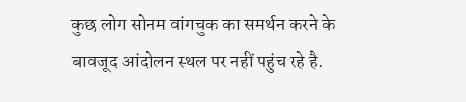कुछ लोग सोनम वांगचुक का समर्थन करने के बावजूद आंदोलन स्थल पर नहीं पहुंच रहे है.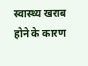स्वास्थ्य खराब होने के कारण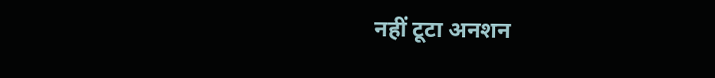नहीं टूटा अनशन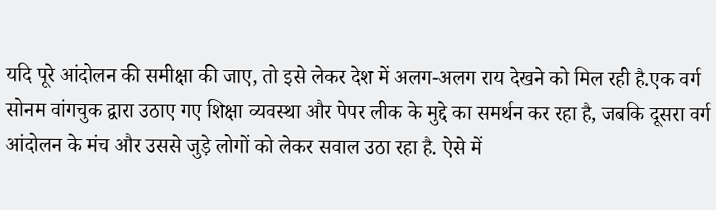यदि पूरे आंदोलन की समीक्षा की जाए, तो इसे लेकर देश में अलग-अलग राय देखने को मिल रही है.एक वर्ग सोनम वांगचुक द्वारा उठाए गए शिक्षा व्यवस्था और पेपर लीक के मुद्दे का समर्थन कर रहा है, जबकि दूसरा वर्ग आंदोलन के मंच और उससे जुड़े लोगों को लेकर सवाल उठा रहा है. ऐसे में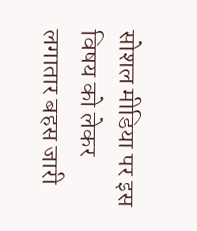सोशल मीडिया पर इस विषय को लेकर लगातार बहस जारी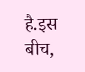है.इस बीच,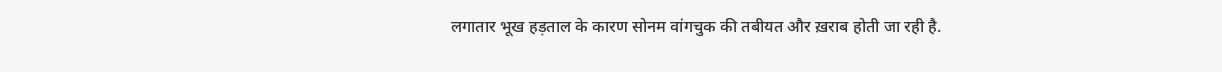लगातार भूख हड़ताल के कारण सोनम वांगचुक की तबीयत और ख़राब होती जा रही है.